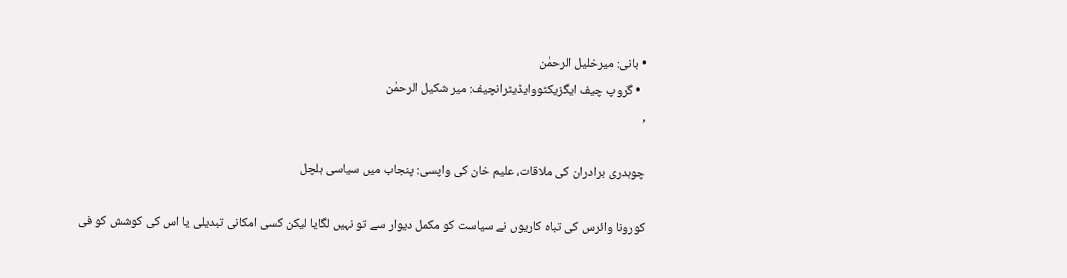• بانی: میرخلیل الرحمٰن
  • گروپ چیف ایگزیکٹووایڈیٹرانچیف: میر شکیل الرحمٰن
,

چوہدری برادران کی ملاقات، علیم خان کی واپسی: پنجاب میں سیاسی ہلچل

کورونا وائرس کی تباہ کاریوں نے سیاست کو مکمل دیوار سے تو نہیں لگایا لیکن کسی امکانی تبدیلی یا اس کی کوشش کو فی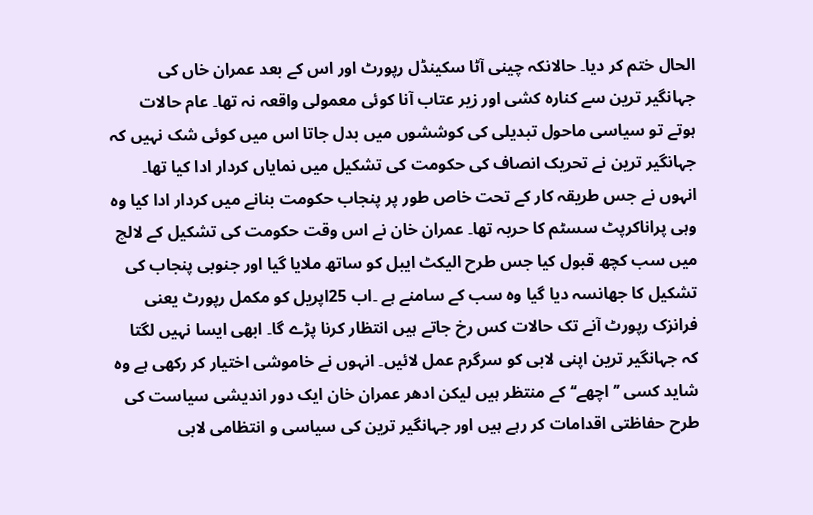الحال ختم کر دیا۔ حالانکہ چینی آٹا سکینڈل رپورٹ اور اس کے بعد عمران خاں کی جہانگیر ترین سے کنارہ کشی اور زیر عتاب آنا کوئی معمولی واقعہ نہ تھا۔ عام حالات ہوتے تو سیاسی ماحول تبدیلی کی کوششوں میں بدل جاتا اس میں کوئی شک نہیں کہ جہانگیر ترین نے تحریک انصاف کی حکومت کی تشکیل میں نمایاں کردار ادا کیا تھا۔ انہوں نے جس طریقہ کار کے تحت خاص طور پر پنجاب حکومت بنانے میں کردار ادا کیا وہ وہی پراناکرپٹ سسٹم کا حربہ تھا۔ عمران خان نے اس وقت حکومت کی تشکیل کے لالچ میں سب کچھ قبول کیا جس طرح الیکٹ ایبل کو ساتھ ملایا گیا اور جنوبی پنجاب کی تشکیل کا جھانسہ دیا گیا وہ سب کے سامنے ہے ۔اب 25اپریل کو مکمل رپورٹ یعنی فرانزک رپورٹ آنے تک حالات کس رخ جاتے ہیں انتظار کرنا پڑے گا۔ ابھی ایسا نہیں لگتا کہ جہانگیر ترین اپنی لابی کو سرگرم عمل لائیں۔ انہوں نے خاموشی اختیار کر رکھی ہے وہ شاید کسی ’’اچھے‘‘کے منتظر ہیں لیکن ادھر عمران خان ایک دور اندیشی سیاست کی طرح حفاظتی اقدامات کر رہے ہیں اور جہانگیر ترین کی سیاسی و انتظامی لابی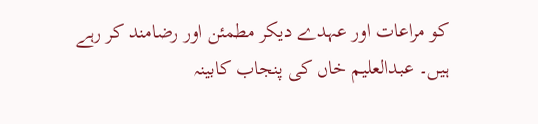کو مراعات اور عہدے دیکر مطمئن اور رضامند کر رہے ہیں۔ عبدالعلیم خاں کی پنجاب کابینہ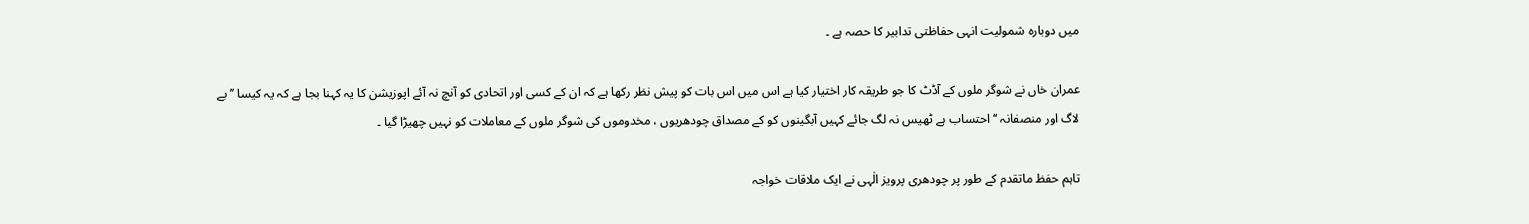میں دوبارہ شمولیت انہی حفاظتی تدابیر کا حصہ ہے ۔

عمران خاں نے شوگر ملوں کے آڈٹ کا جو طریقہ کار اختیار کیا ہے اس میں اس بات کو پیش نظر رکھا ہے کہ ان کے کسی اور اتحادی کو آنچ نہ آئے اپوزیشن کا یہ کہنا بجا ہے کہ یہ کیسا ’’بے لاگ اور منصفانہ ‘‘ احتساب ہے ٹھیس نہ لگ جائے کہیں آبگینوں کو کے مصداق چودھریوں ، مخدوموں کی شوگر ملوں کے معاملات کو نہیں چھیڑا گیا ۔

تاہم حفظ ماتقدم کے طور پر چودھری پرویز الٰہی نے ایک ملاقات خواجہ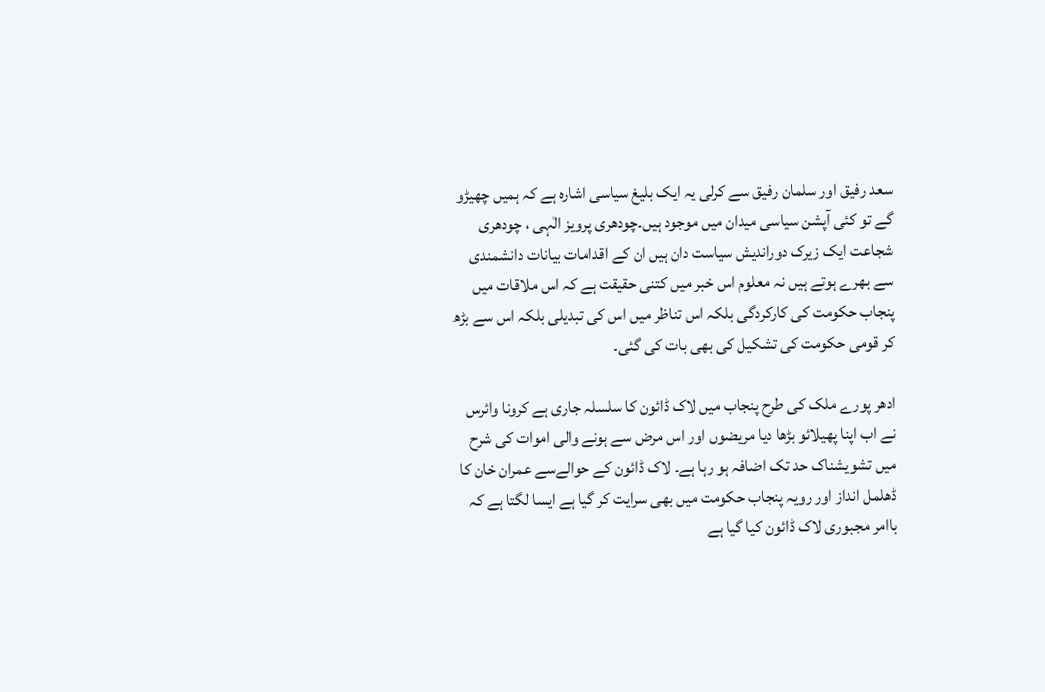سعد رفیق اور سلمان رفیق سے کرلی یہ ایک بلیغ سیاسی اشارہ ہے کہ ہمیں چھیڑو گے تو کئی آپشن سیاسی میدان میں موجود ہیں۔چودھری پرویز الٰہی ، چودھری شجاعت ایک زیرک دوراندیش سیاست دان ہیں ان کے اقدامات بیانات دانشمندی سے بھرے ہوتے ہیں نہ معلوم اس خبر میں کتنی حقیقت ہے کہ اس ملاقات میں پنجاب حکومت کی کارکردگی بلکہ اس تناظر میں اس کی تبدیلی بلکہ اس سے بڑھ کر قومی حکومت کی تشکیل کی بھی بات کی گئی۔

ادھر پورے ملک کی طرح پنجاب میں لاک ڈائون کا سلسلہ جاری ہے کرونا وائرس نے اب اپنا پھیلائو بڑھا دیا مریضوں اور اس مرض سے ہونے والی اموات کی شرح میں تشویشناک حد تک اضافہ ہو رہا ہے۔ لاک ڈائون کے حوالےسے عمران خان کا ڈھلمل انداز اور رویہ پنجاب حکومت میں بھی سرایت کر گیا ہے ایسا لگتا ہے کہ باامر مجبوری لاک ڈائون کیا گیا ہے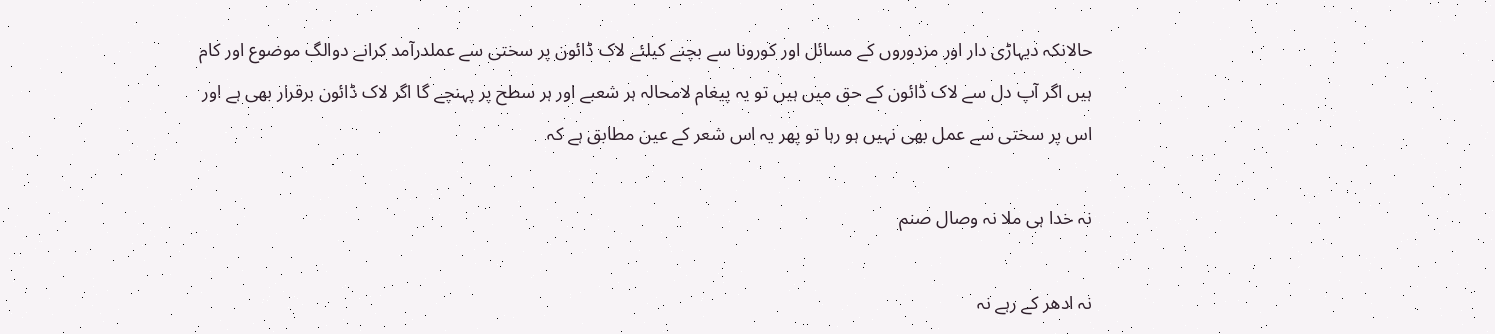حالانکہ دیہاڑی دار اور مزدوروں کے مسائل اور کورونا سے بچنے کیلئے لاک ڈائون پر سختی سے عملدرآمد کرانے دوالگ موضوع اور کام ہیں اگر آپ دل سے لاک ڈائون کے حق میں ہیں تو یہ پیغام لامحالہ ہر شعبے اور ہر سطح پر پہنچے گا اگر لاک ڈائون برقرار بھی ہے اور اس پر سختی سے عمل بھی نہیں ہو رہا تو پھر یہ اس شعر کے عین مطابق ہے کہ

نہ خدا ہی ملا نہ وصال صنم

نہ ادھر کے رہے نہ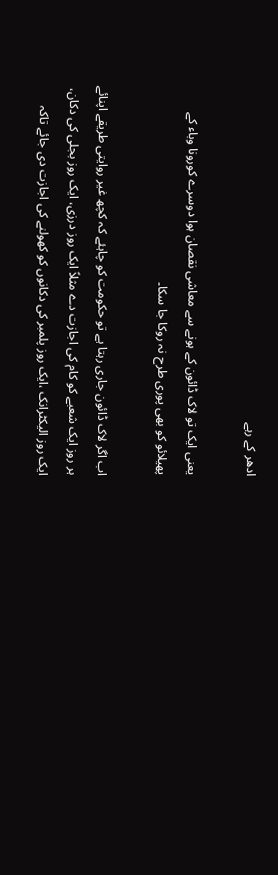ادھر کے رہے

یعنی ایک تو لاک ڈائون کے ہونے سے معاشی نقصان ہوا دوسرے کورونا وباء کے پھیلائو کو بھی پوری طرح نہ روکا جا سکا۔

اب اگر لاک ڈائون جاری رہتا ہے تو حکومت کو چاہئے کہ کچھ غیر روایتی طریقے اپنائے ہر روز ایک شعبے کو کام کی اجازت دے مثلاً ایک روز درزی، ایک روز بجلی کی دکان، ایک روز الیکٹرانک ،ایک روز پلمبر کی دکانوں کو کھولنے کی اجازت دی جائے تاکہ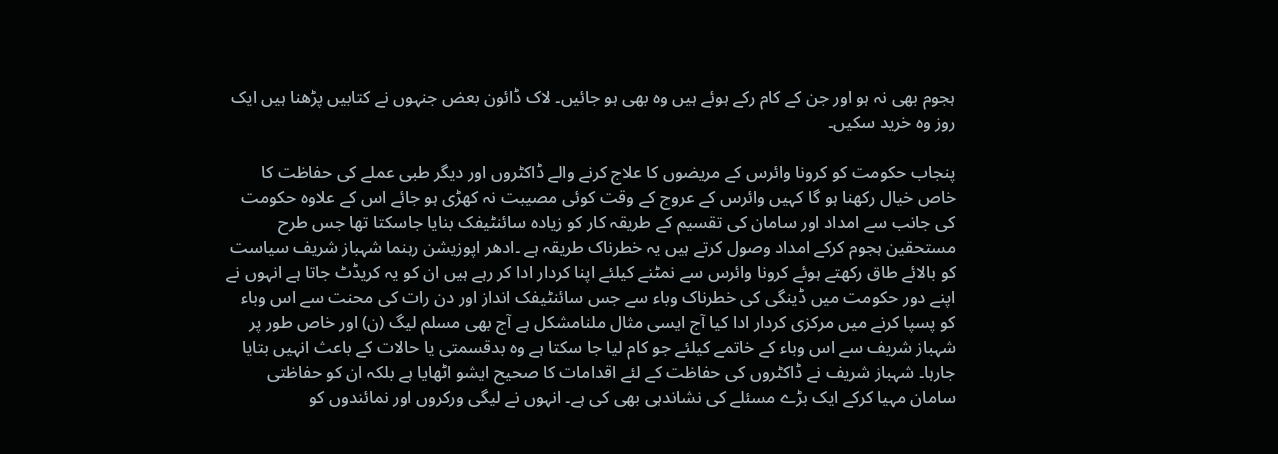ہجوم بھی نہ ہو اور جن کے کام رکے ہوئے ہیں وہ بھی ہو جائیں۔ لاک ڈائون بعض جنہوں نے کتابیں پڑھنا ہیں ایک روز وہ خرید سکیں۔

پنجاب حکومت کو کرونا وائرس کے مریضوں کا علاج کرنے والے ڈاکٹروں اور دیگر طبی عملے کی حفاظت کا خاص خیال رکھنا ہو گا کہیں وائرس کے عروج کے وقت کوئی مصیبت نہ کھڑی ہو جائے اس کے علاوہ حکومت کی جانب سے امداد اور سامان کی تقسیم کے طریقہ کار کو زیادہ سائنٹیفک بنایا جاسکتا تھا جس طرح مستحقین ہجوم کرکے امداد وصول کرتے ہیں یہ خطرناک طریقہ ہے ۔ادھر اپوزیشن رہنما شہباز شریف سیاست کو بالائے طاق رکھتے ہوئے کرونا وائرس سے نمٹنے کیلئے اپنا کردار ادا کر رہے ہیں ان کو یہ کریڈٹ جاتا ہے انہوں نے اپنے دور حکومت میں ڈینگی کی خطرناک وباء سے جس سائنٹیفک انداز اور دن رات کی محنت سے اس وباء کو پسپا کرنے میں مرکزی کردار ادا کیا آج ایسی مثال ملنامشکل ہے آج بھی مسلم لیگ (ن) اور خاص طور پر شہباز شریف سے اس وباء کے خاتمے کیلئے جو کام لیا جا سکتا ہے وہ بدقسمتی یا حالات کے باعث انہیں بتایا جارہا۔ شہباز شریف نے ڈاکٹروں کی حفاظت کے لئے اقدامات کا صحیح ایشو اٹھایا ہے بلکہ ان کو حفاظتی سامان مہیا کرکے ایک بڑے مسئلے کی نشاندہی بھی کی ہے۔ انہوں نے لیگی ورکروں اور نمائندوں کو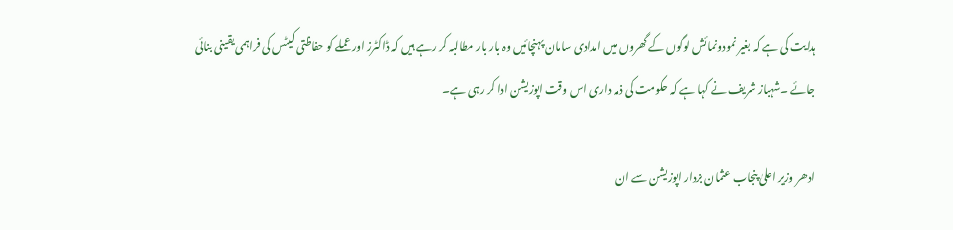ہدایت کی ہے کہ بغیر نمودونمائش لوگوں کے گھروں میں امدادی سامان پہنچائیں وہ بار بار مطالبہ کر رہے ہیں کہ ڈاکٹرز اور عملے کو حفاظتی کیٹس کی فراہمی یقینی بنائی جائے ۔شہباز شریف نے کہا ہے کہ حکومت کی ذمہ داری اس وقت اپوزیشن ادا کر رہی ہے۔

ادھر وزیر اعلیٰ پنجاب عثمان بزدار اپوزیشن سے ان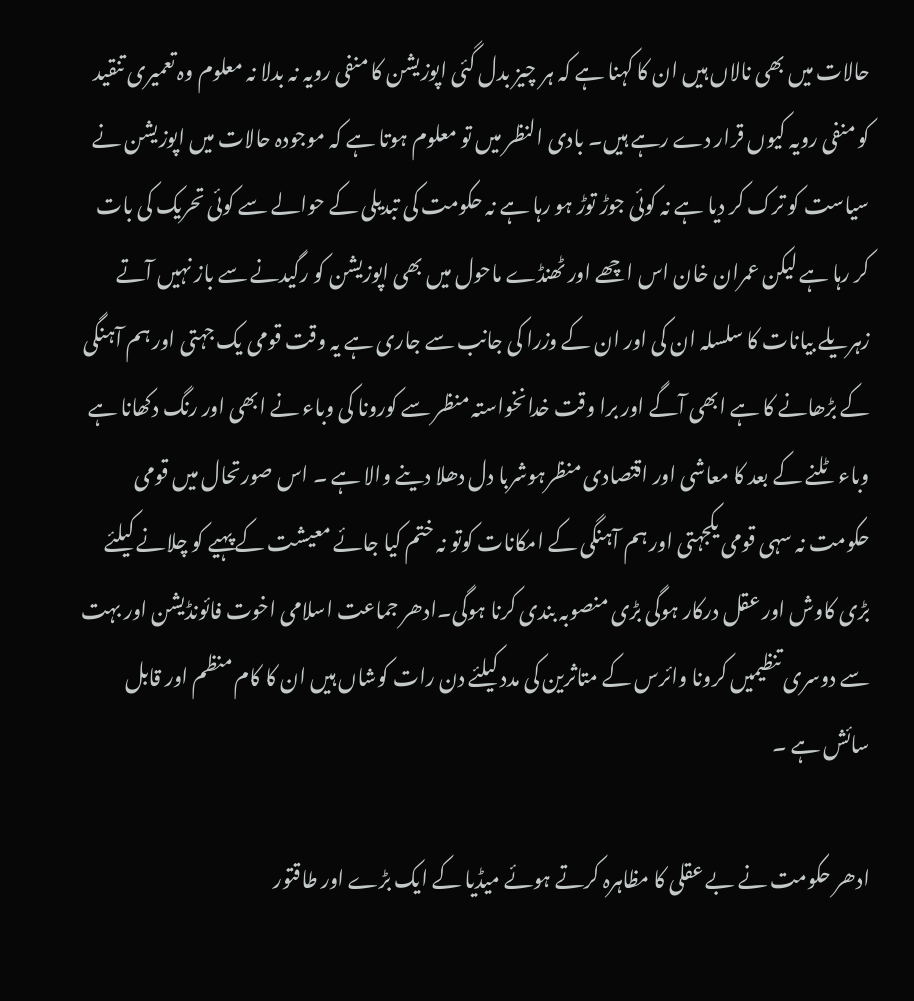حالات میں بھی نالاں ہیں ان کا کہنا ہے کہ ہر چیز بدل گئی اپوزیشن کا منفی رویہ نہ بدلا نہ معلوم وہ تعمیری تنقید کو منفی رویہ کیوں قرار دے رہے ہیں۔ بادی النظر میں تو معلوم ہوتا ہے کہ موجودہ حالات میں اپوزیشن نے سیاست کو ترک کر دیا ہے نہ کوئی جوڑ توڑ ہو رہا ہے نہ حکومت کی تبدیلی کے حوالے سے کوئی تحریک کی بات کر رہا ہے لیکن عمران خان اس اچھے اور ٹھنڈے ماحول میں بھی اپوزیشن کو رگیدنے سے باز نہیں آتے زہریلے بیانات کا سلسلہ ان کی اور ان کے وزرا کی جانب سے جاری ہے یہ وقت قومی یک جہتی اور ہم آہنگی کے بڑھانے کا ہے ابھی آگے اور برا وقت خدانخواستہ منظر سے کورونا کی وباء نے ابھی اور رنگ دکھانا ہے وباء ٹلنے کے بعد کا معاشی اور اقتصادی منظرہوشربا دل دھلا دینے والا ہے ۔ اس صورتحال میں قومی حکومت نہ سہی قومی یکجہتی اور ہم آہنگی کے امکانات کوتو نہ ختم کیا جائے معیشت کے پہیے کو چلانے کیلئے بڑی کاوش اور عقل درکار ہوگی بڑی منصوبہ بندی کرنا ہوگی۔ادھر جماعت اسلامی اخوت فائونڈیشن اور بہت سے دوسری تنظیمیں کرونا وائرس کے متاثرین کی مدد کیلئے دن رات کوشاں ہیں ان کا کام منظم اور قابل سائش ہے ۔

ادھر حکومت نے بے عقلی کا مظاہرہ کرتے ہوئے میڈیا کے ایک بڑے اور طاقتور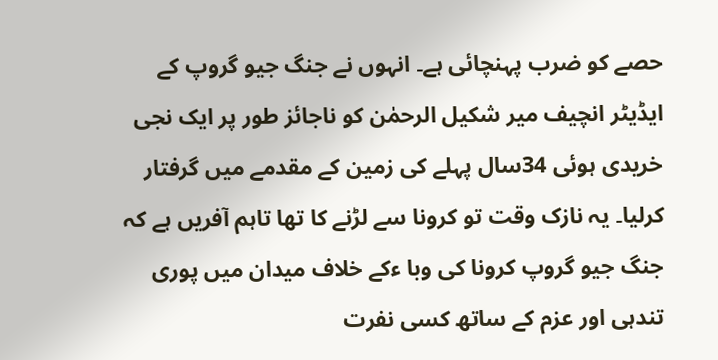حصے کو ضرب پہنچائی ہے۔ انہوں نے جنگ جیو گروپ کے ایڈیٹر انچیف میر شکیل الرحمٰن کو ناجائز طور پر ایک نجی خریدی ہوئی 34سال پہلے کی زمین کے مقدمے میں گرفتار کرلیا۔ یہ نازک وقت تو کرونا سے لڑنے کا تھا تاہم آفریں ہے کہ جنگ جیو گروپ کرونا کی وبا ءکے خلاف میدان میں پوری تندہی اور عزم کے ساتھ کسی نفرت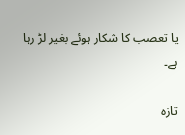یا تعصب کا شکار ہوئے بغیر لڑ رہا ہے۔

تازہ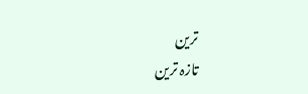ترین
تازہ ترین